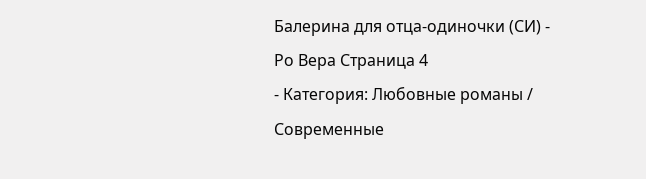Балерина для отца-одиночки (СИ) - Ро Вера Страница 4
- Категория: Любовные романы / Современные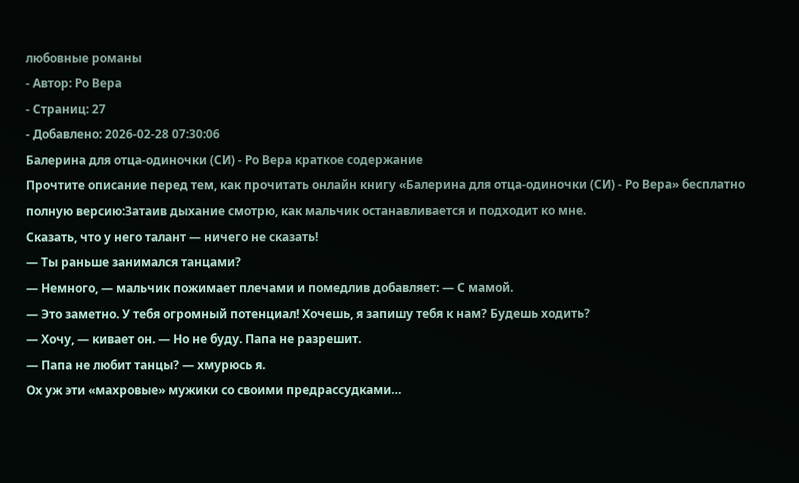любовные романы
- Автор: Ро Вера
- Страниц: 27
- Добавлено: 2026-02-28 07:30:06
Балерина для отца-одиночки (СИ) - Ро Вера краткое содержание
Прочтите описание перед тем, как прочитать онлайн книгу «Балерина для отца-одиночки (СИ) - Ро Вера» бесплатно полную версию:Затаив дыхание смотрю, как мальчик останавливается и подходит ко мне.
Сказать, что у него талант — ничего не сказать!
— Ты раньше занимался танцами?
— Немного, — мальчик пожимает плечами и помедлив добавляет: — С мамой.
— Это заметно. У тебя огромный потенциал! Хочешь, я запишу тебя к нам? Будешь ходить?
— Хочу, — кивает он. — Но не буду. Папа не разрешит.
— Папа не любит танцы? — хмурюсь я.
Ох уж эти «махровые» мужики со своими предрассудками…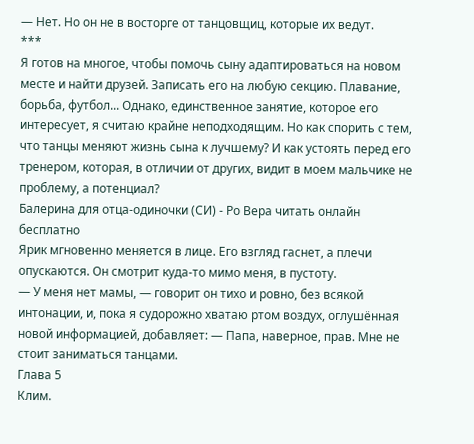— Нет. Но он не в восторге от танцовщиц, которые их ведут.
***
Я готов на многое, чтобы помочь сыну адаптироваться на новом месте и найти друзей. Записать его на любую секцию. Плавание, борьба, футбол... Однако, единственное занятие, которое его интересует, я считаю крайне неподходящим. Но как спорить с тем, что танцы меняют жизнь сына к лучшему? И как устоять перед его тренером, которая, в отличии от других, видит в моем мальчике не проблему, а потенциал?
Балерина для отца-одиночки (СИ) - Ро Вера читать онлайн бесплатно
Ярик мгновенно меняется в лице. Его взгляд гаснет, а плечи опускаются. Он смотрит куда-то мимо меня, в пустоту.
— У меня нет мамы, — говорит он тихо и ровно, без всякой интонации, и, пока я судорожно хватаю ртом воздух, оглушённая новой информацией, добавляет: — Папа, наверное, прав. Мне не стоит заниматься танцами.
Глава 5
Клим.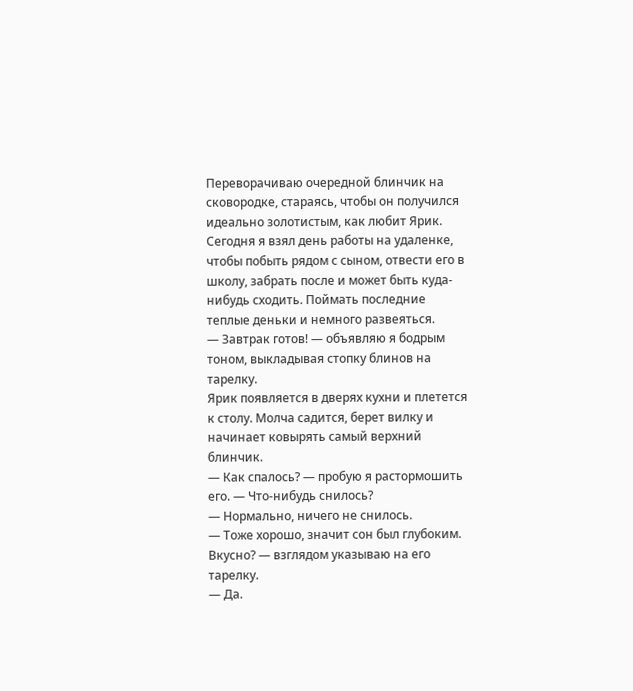Переворачиваю очередной блинчик на сковородке, стараясь, чтобы он получился идеально золотистым, как любит Ярик.
Сегодня я взял день работы на удаленке, чтобы побыть рядом с сыном, отвести его в школу, забрать после и может быть куда-нибудь сходить. Поймать последние теплые деньки и немного развеяться.
— Завтрак готов! — объявляю я бодрым тоном, выкладывая стопку блинов на тарелку.
Ярик появляется в дверях кухни и плетется к столу. Молча садится, берет вилку и начинает ковырять самый верхний блинчик.
— Как спалось? — пробую я растормошить его. — Что-нибудь снилось?
— Нормально, ничего не снилось.
— Тоже хорошо, значит сон был глубоким. Вкусно? — взглядом указываю на его тарелку.
— Да.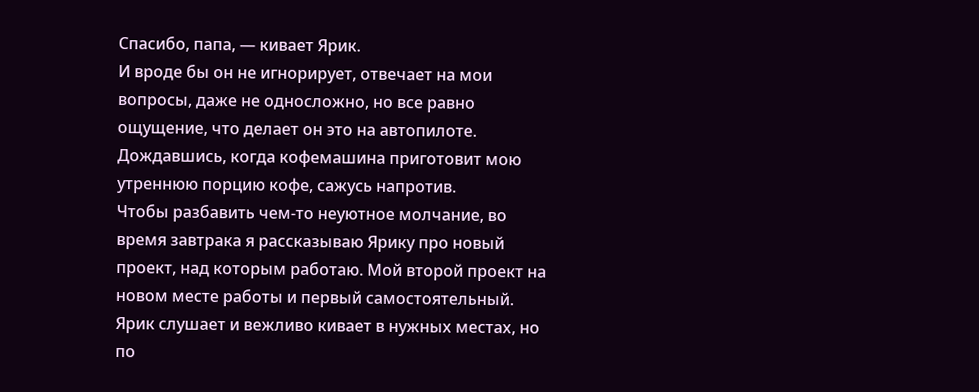Спасибо, папа, — кивает Ярик.
И вроде бы он не игнорирует, отвечает на мои вопросы, даже не односложно, но все равно ощущение, что делает он это на автопилоте.
Дождавшись, когда кофемашина приготовит мою утреннюю порцию кофе, сажусь напротив.
Чтобы разбавить чем-то неуютное молчание, во время завтрака я рассказываю Ярику про новый проект, над которым работаю. Мой второй проект на новом месте работы и первый самостоятельный. Ярик слушает и вежливо кивает в нужных местах, но по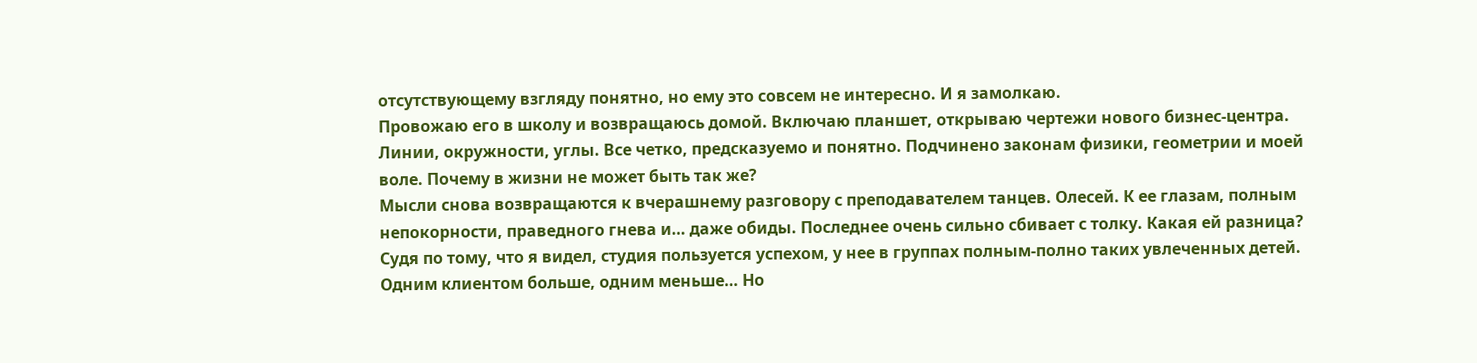отсутствующему взгляду понятно, но ему это совсем не интересно. И я замолкаю.
Провожаю его в школу и возвращаюсь домой. Включаю планшет, открываю чертежи нового бизнес-центра. Линии, окружности, углы. Все четко, предсказуемо и понятно. Подчинено законам физики, геометрии и моей воле. Почему в жизни не может быть так же?
Мысли снова возвращаются к вчерашнему разговору с преподавателем танцев. Олесей. К ее глазам, полным непокорности, праведного гнева и… даже обиды. Последнее очень сильно сбивает с толку. Какая ей разница? Судя по тому, что я видел, студия пользуется успехом, у нее в группах полным-полно таких увлеченных детей. Одним клиентом больше, одним меньше… Но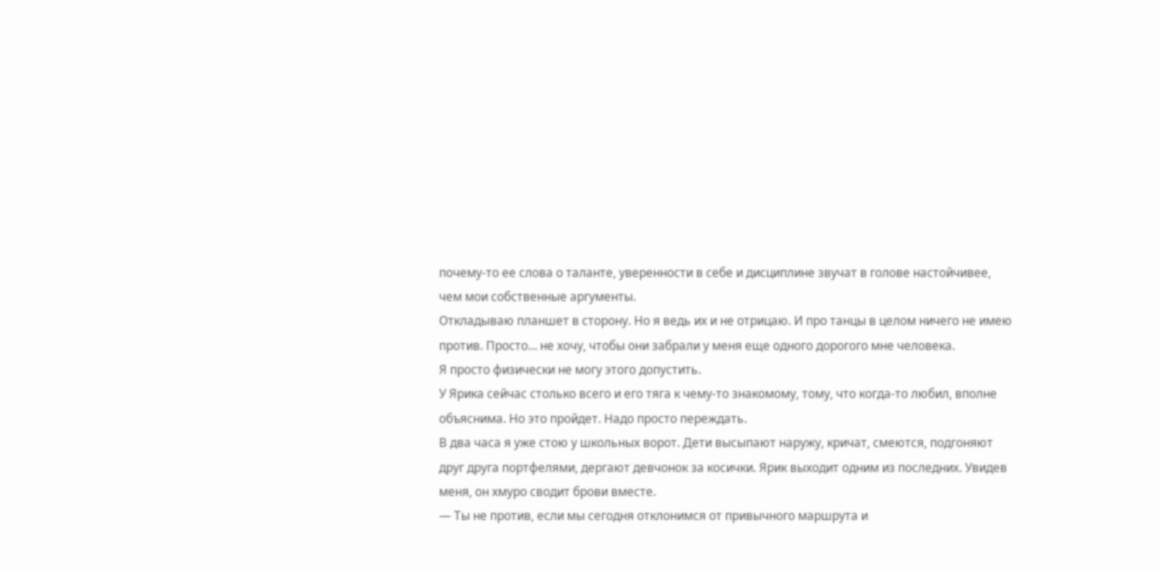почему-то ее слова о таланте, уверенности в себе и дисциплине звучат в голове настойчивее, чем мои собственные аргументы.
Откладываю планшет в сторону. Но я ведь их и не отрицаю. И про танцы в целом ничего не имею против. Просто… не хочу, чтобы они забрали у меня еще одного дорогого мне человека.
Я просто физически не могу этого допустить.
У Ярика сейчас столько всего и его тяга к чему-то знакомому, тому, что когда-то любил, вполне объяснима. Но это пройдет. Надо просто переждать.
В два часа я уже стою у школьных ворот. Дети высыпают наружу, кричат, смеются, подгоняют друг друга портфелями, дергают девчонок за косички. Ярик выходит одним из последних. Увидев меня, он хмуро сводит брови вместе.
— Ты не против, если мы сегодня отклонимся от привычного маршрута и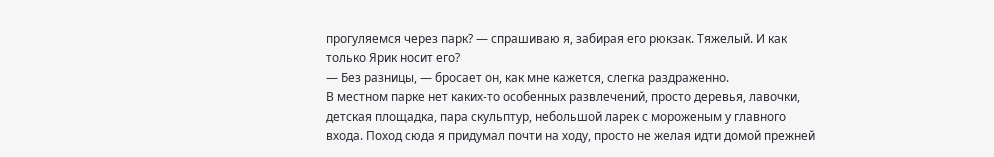прогуляемся через парк? — спрашиваю я, забирая его рюкзак. Тяжелый. И как только Ярик носит его?
— Без разницы, — бросает он, как мне кажется, слегка раздраженно.
В местном парке нет каких-то особенных развлечений, просто деревья, лавочки, детская площадка, пара скульптур, небольшой ларек с мороженым у главного входа. Поход сюда я придумал почти на ходу, просто не желая идти домой прежней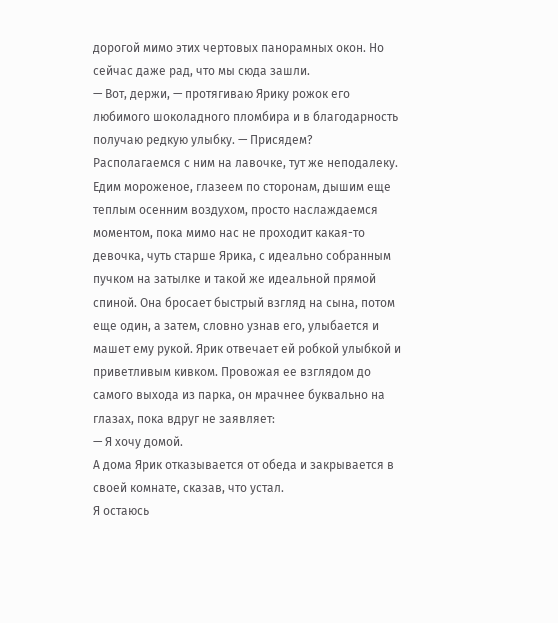дорогой мимо этих чертовых панорамных окон. Но сейчас даже рад, что мы сюда зашли.
— Вот, держи, — протягиваю Ярику рожок его любимого шоколадного пломбира и в благодарность получаю редкую улыбку. — Присядем?
Располагаемся с ним на лавочке, тут же неподалеку. Едим мороженое, глазеем по сторонам, дышим еще теплым осенним воздухом, просто наслаждаемся моментом, пока мимо нас не проходит какая-то девочка, чуть старше Ярика, с идеально собранным пучком на затылке и такой же идеальной прямой спиной. Она бросает быстрый взгляд на сына, потом еще один, а затем, словно узнав его, улыбается и машет ему рукой. Ярик отвечает ей робкой улыбкой и приветливым кивком. Провожая ее взглядом до самого выхода из парка, он мрачнее буквально на глазах, пока вдруг не заявляет:
— Я хочу домой.
А дома Ярик отказывается от обеда и закрывается в своей комнате, сказав, что устал.
Я остаюсь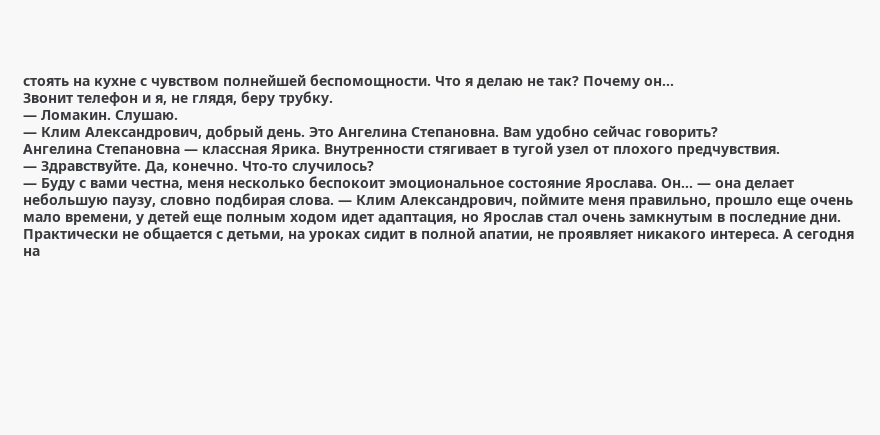стоять на кухне с чувством полнейшей беспомощности. Что я делаю не так? Почему он…
Звонит телефон и я, не глядя, беру трубку.
— Ломакин. Слушаю.
— Клим Александрович, добрый день. Это Ангелина Степановна. Вам удобно сейчас говорить?
Ангелина Степановна — классная Ярика. Внутренности стягивает в тугой узел от плохого предчувствия.
— Здравствуйте. Да, конечно. Что-то случилось?
— Буду с вами честна, меня несколько беспокоит эмоциональное состояние Ярослава. Он… — она делает небольшую паузу, словно подбирая слова. — Клим Александрович, поймите меня правильно, прошло еще очень мало времени, у детей еще полным ходом идет адаптация, но Ярослав стал очень замкнутым в последние дни. Практически не общается с детьми, на уроках сидит в полной апатии, не проявляет никакого интереса. А сегодня на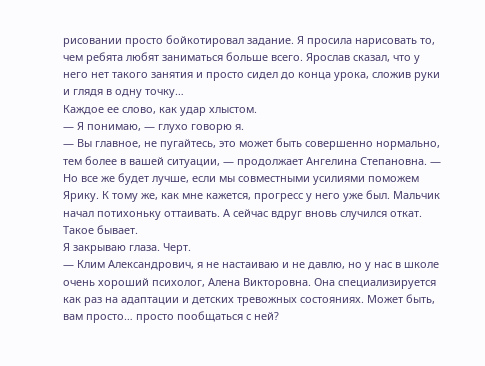рисовании просто бойкотировал задание. Я просила нарисовать то, чем ребята любят заниматься больше всего. Ярослав сказал, что у него нет такого занятия и просто сидел до конца урока, сложив руки и глядя в одну точку…
Каждое ее слово, как удар хлыстом.
— Я понимаю, — глухо говорю я.
— Вы главное, не пугайтесь, это может быть совершенно нормально, тем более в вашей ситуации, — продолжает Ангелина Степановна. — Но все же будет лучше, если мы совместными усилиями поможем Ярику. К тому же, как мне кажется, прогресс у него уже был. Мальчик начал потихоньку оттаивать. А сейчас вдруг вновь случился откат. Такое бывает.
Я закрываю глаза. Черт.
— Клим Александрович, я не настаиваю и не давлю, но у нас в школе очень хороший психолог, Алена Викторовна. Она специализируется как раз на адаптации и детских тревожных состояниях. Может быть, вам просто… просто пообщаться с ней?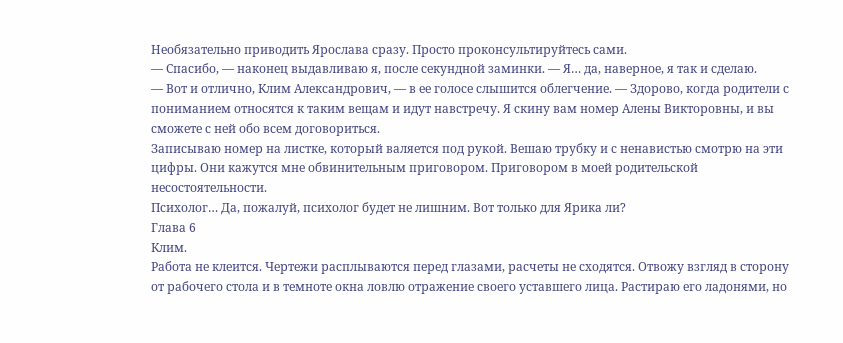Необязательно приводить Ярослава сразу. Просто проконсультируйтесь сами.
— Спасибо, — наконец выдавливаю я, после секундной заминки. — Я… да, наверное, я так и сделаю.
— Вот и отлично, Клим Александрович, — в ее голосе слышится облегчение. — Здорово, когда родители с пониманием относятся к таким вещам и идут навстречу. Я скину вам номер Алены Викторовны, и вы сможете с ней обо всем договориться.
Записываю номер на листке, который валяется под рукой. Вешаю трубку и с ненавистью смотрю на эти цифры. Они кажутся мне обвинительным приговором. Приговором в моей родительской несостоятельности.
Психолог… Да, пожалуй, психолог будет не лишним. Вот только для Ярика ли?
Глава 6
Клим.
Работа не клеится. Чертежи расплываются перед глазами, расчеты не сходятся. Отвожу взгляд в сторону от рабочего стола и в темноте окна ловлю отражение своего уставшего лица. Растираю его ладонями, но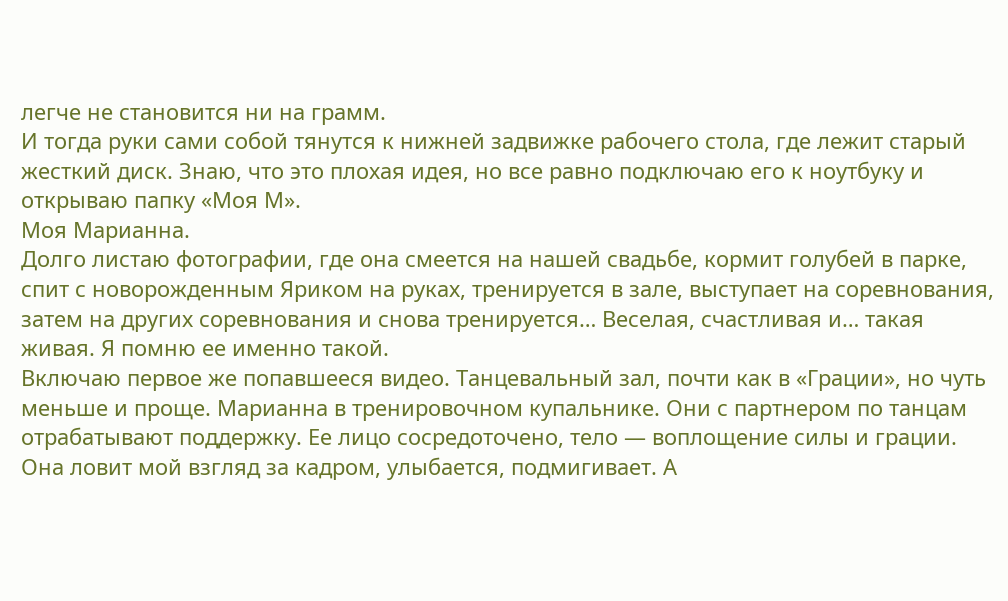легче не становится ни на грамм.
И тогда руки сами собой тянутся к нижней задвижке рабочего стола, где лежит старый жесткий диск. Знаю, что это плохая идея, но все равно подключаю его к ноутбуку и открываю папку «Моя М».
Моя Марианна.
Долго листаю фотографии, где она смеется на нашей свадьбе, кормит голубей в парке, спит с новорожденным Яриком на руках, тренируется в зале, выступает на соревнования, затем на других соревнования и снова тренируется… Веселая, счастливая и… такая живая. Я помню ее именно такой.
Включаю первое же попавшееся видео. Танцевальный зал, почти как в «Грации», но чуть меньше и проще. Марианна в тренировочном купальнике. Они с партнером по танцам отрабатывают поддержку. Ее лицо сосредоточено, тело — воплощение силы и грации. Она ловит мой взгляд за кадром, улыбается, подмигивает. А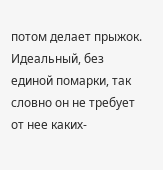потом делает прыжок. Идеальный, без единой помарки, так словно он не требует от нее каких-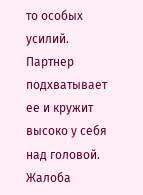то особых усилий. Партнер подхватывает ее и кружит высоко у себя над головой.
Жалоба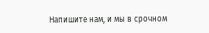Напишите нам, и мы в срочном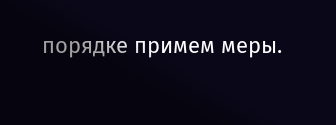порядке примем меры.